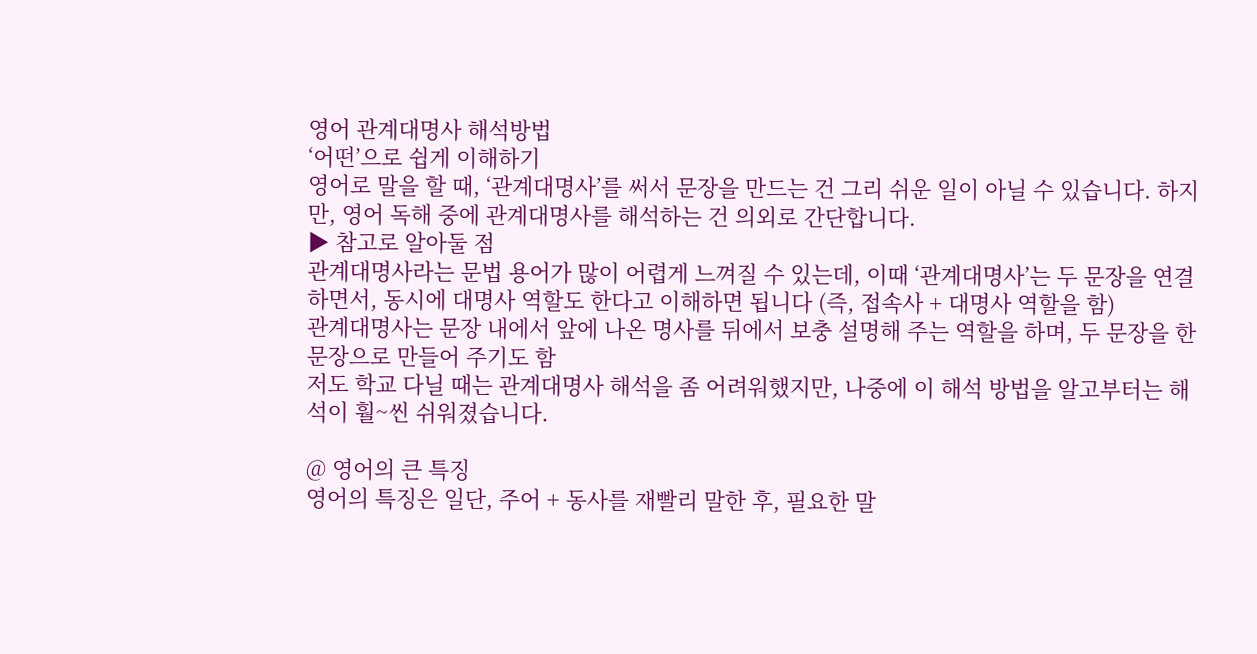영어 관계대명사 해석방법
‘어떤’으로 쉽게 이해하기
영어로 말을 할 때, ‘관계대명사’를 써서 문장을 만드는 건 그리 쉬운 일이 아닐 수 있습니다. 하지만, 영어 독해 중에 관계대명사를 해석하는 건 의외로 간단합니다.
▶ 참고로 알아둘 점
관계대명사라는 문법 용어가 많이 어렵게 느껴질 수 있는데, 이때 ‘관계대명사’는 두 문장을 연결하면서, 동시에 대명사 역할도 한다고 이해하면 됩니다 (즉, 접속사 + 대명사 역할을 함)
관계대명사는 문장 내에서 앞에 나온 명사를 뒤에서 보충 설명해 주는 역할을 하며, 두 문장을 한 문장으로 만들어 주기도 함
저도 학교 다닐 때는 관계대명사 해석을 좀 어려워했지만, 나중에 이 해석 방법을 알고부터는 해석이 훨~씬 쉬워졌습니다.

@ 영어의 큰 특징
영어의 특징은 일단, 주어 + 동사를 재빨리 말한 후, 필요한 말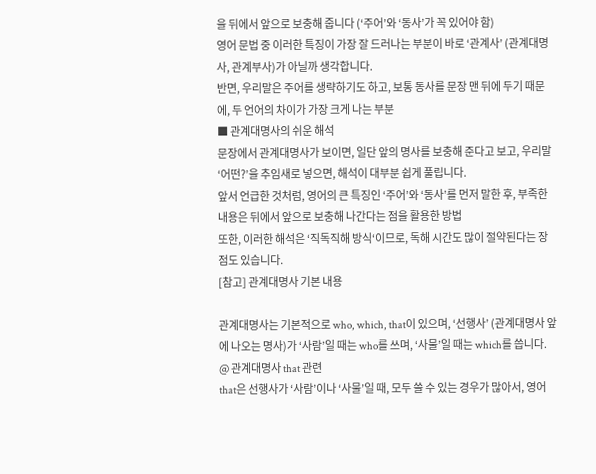을 뒤에서 앞으로 보충해 줍니다 (‘주어’와 ‘동사’가 꼭 있어야 함)
영어 문법 중 이러한 특징이 가장 잘 드러나는 부분이 바로 ‘관계사’ (관계대명사, 관계부사)가 아닐까 생각합니다.
반면, 우리말은 주어를 생략하기도 하고, 보통 동사를 문장 맨 뒤에 두기 때문에, 두 언어의 차이가 가장 크게 나는 부분
■ 관계대명사의 쉬운 해석
문장에서 관계대명사가 보이면, 일단 앞의 명사를 보충해 준다고 보고, 우리말 ‘어떤?’을 추임새로 넣으면, 해석이 대부분 쉽게 풀립니다.
앞서 언급한 것처럼, 영어의 큰 특징인 ‘주어’와 ‘동사’를 먼저 말한 후, 부족한 내용은 뒤에서 앞으로 보충해 나간다는 점을 활용한 방법
또한, 이러한 해석은 ‘직독직해 방식‘이므로, 독해 시간도 많이 절약된다는 장점도 있습니다.
[참고] 관계대명사 기본 내용

관계대명사는 기본적으로 who, which, that이 있으며, ‘선행사’ (관계대명사 앞에 나오는 명사)가 ‘사람’일 때는 who를 쓰며, ‘사물’일 때는 which를 씁니다.
@ 관계대명사 that 관련
that은 선행사가 ‘사람’이나 ‘사물’일 때, 모두 쓸 수 있는 경우가 많아서, 영어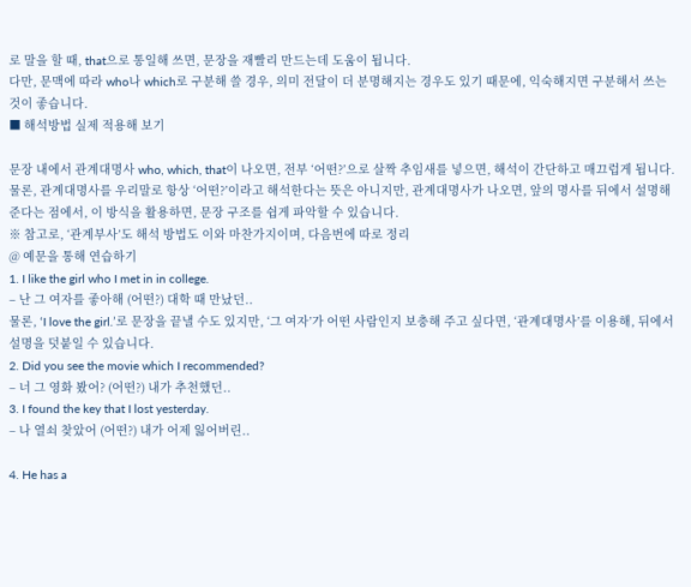로 말을 할 때, that으로 통일해 쓰면, 문장을 재빨리 만드는데 도움이 됩니다.
다만, 문맥에 따라 who나 which로 구분해 쓸 경우, 의미 전달이 더 분명해지는 경우도 있기 때문에, 익숙해지면 구분해서 쓰는 것이 좋습니다.
■ 해석방법 실제 적용해 보기

문장 내에서 관계대명사 who, which, that이 나오면, 전부 ‘어떤?’으로 살짝 추임새를 넣으면, 해석이 간단하고 매끄럽게 됩니다.
물론, 관계대명사를 우리말로 항상 ‘어떤?’이라고 해석한다는 뜻은 아니지만, 관계대명사가 나오면, 앞의 명사를 뒤에서 설명해 준다는 점에서, 이 방식을 활용하면, 문장 구조를 쉽게 파악할 수 있습니다.
※ 참고로, ‘관계부사’도 해석 방법도 이와 마찬가지이며, 다음번에 따로 정리
@ 예문을 통해 연습하기
1. I like the girl who I met in in college.
– 난 그 여자를 좋아해 (어떤?) 대학 때 만났던..
물론, ‘I love the girl.’로 문장을 끝낼 수도 있지만, ‘그 여자’가 어떤 사람인지 보충해 주고 싶다면, ‘관계대명사’를 이용해, 뒤에서 설명을 덧붙일 수 있습니다.
2. Did you see the movie which I recommended?
– 너 그 영화 봤어? (어떤?) 내가 추천했던..
3. I found the key that I lost yesterday.
– 나 열쇠 찾았어 (어떤?) 내가 어제 잃어버린..

4. He has a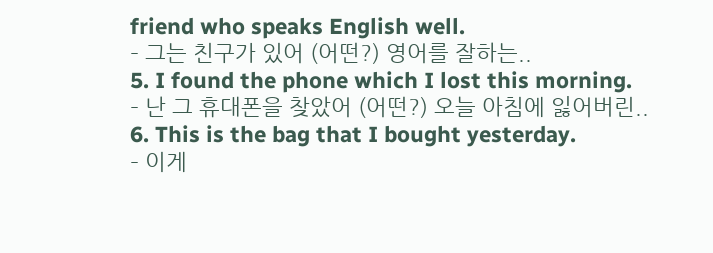friend who speaks English well.
– 그는 친구가 있어 (어떤?) 영어를 잘하는..
5. I found the phone which I lost this morning.
– 난 그 휴대폰을 찾았어 (어떤?) 오늘 아침에 잃어버린..
6. This is the bag that I bought yesterday.
– 이게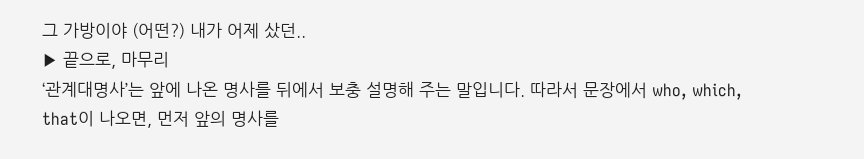그 가방이야 (어떤?) 내가 어제 샀던..
▶ 끝으로, 마무리
‘관계대명사’는 앞에 나온 명사를 뒤에서 보충 설명해 주는 말입니다. 따라서 문장에서 who, which, that이 나오면, 먼저 앞의 명사를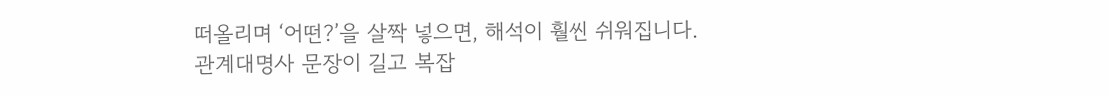떠올리며 ‘어떤?’을 살짝 넣으면, 해석이 훨씬 쉬워집니다.
관계대명사 문장이 길고 복잡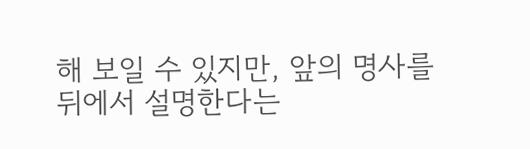해 보일 수 있지만, 앞의 명사를 뒤에서 설명한다는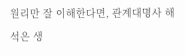원리만 잘 이해한다면, 관계대명사 해석은 생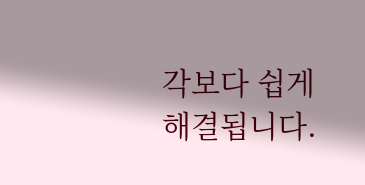각보다 쉽게 해결됩니다.